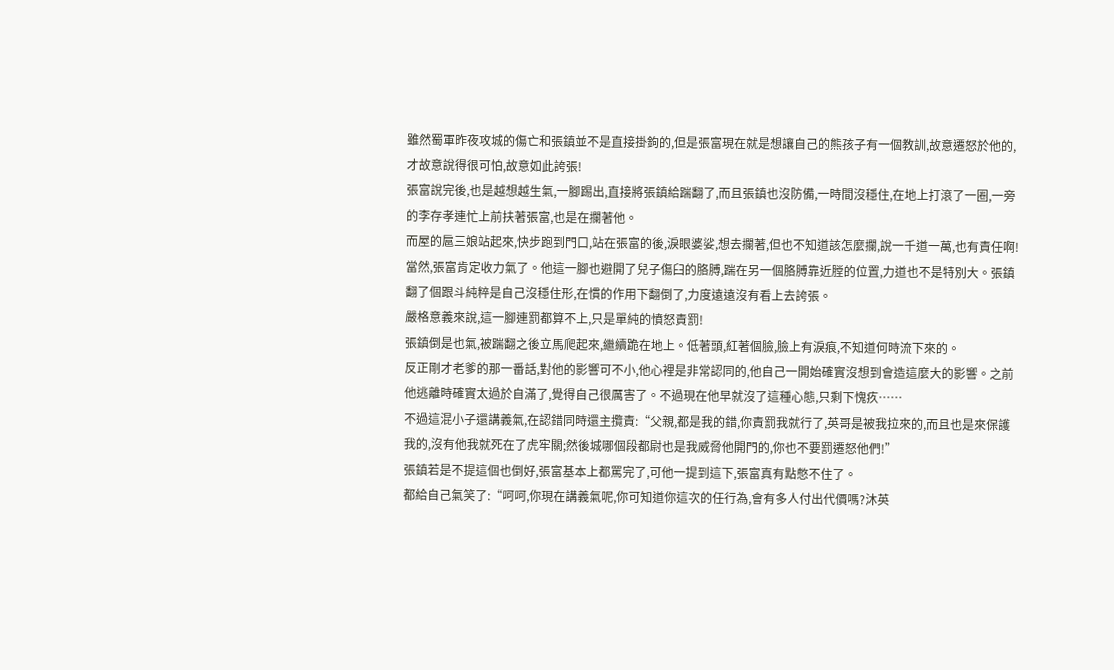雖然蜀軍昨夜攻城的傷亡和張鎮並不是直接掛鉤的,但是張富現在就是想讓自己的熊孩子有一個教訓,故意遷怒於他的,才故意說得很可怕,故意如此誇張!
張富說完後,也是越想越生氣,一腳踢出,直接將張鎮給踹翻了,而且張鎮也沒防備,一時間沒穩住,在地上打滾了一圈,一旁的李存孝連忙上前扶著張富,也是在攔著他。
而屋的扈三娘站起來,快步跑到門口,站在張富的後,淚眼婆娑,想去攔著,但也不知道該怎麼攔,說一千道一萬,也有責任啊!
當然,張富肯定收力氣了。他這一腳也避開了兒子傷臼的胳膊,踹在另一個胳膊靠近膛的位置,力道也不是特別大。張鎮翻了個跟斗純粹是自己沒穩住形,在慣的作用下翻倒了,力度遠遠沒有看上去誇張。
嚴格意義來說,這一腳連罰都算不上,只是單純的憤怒責罰!
張鎮倒是也氣,被踹翻之後立馬爬起來,繼續跪在地上。低著頭,紅著個臉,臉上有淚痕,不知道何時流下來的。
反正剛才老爹的那一番話,對他的影響可不小,他心裡是非常認同的,他自己一開始確實沒想到會造這麼大的影響。之前他逃離時確實太過於自滿了,覺得自己很厲害了。不過現在他早就沒了這種心態,只剩下愧疚……
不過這混小子還講義氣,在認錯同時還主攬責:“父親,都是我的錯,你責罰我就行了,英哥是被我拉來的,而且也是來保護我的,沒有他我就死在了虎牢關;然後城哪個段都尉也是我威脅他開門的,你也不要罰遷怒他們!”
張鎮若是不提這個也倒好,張富基本上都罵完了,可他一提到這下,張富真有點憋不住了。
都給自己氣笑了:“呵呵,你現在講義氣呢,你可知道你這次的任行為,會有多人付出代價嗎?沐英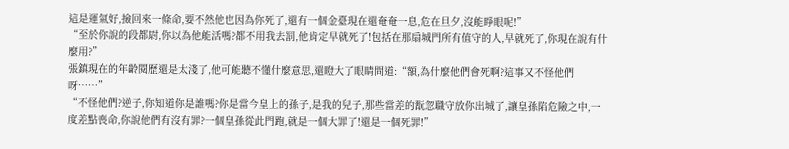這是運氣好,撿回來一條命,要不然他也因為你死了,還有一個金臺現在還奄奄一息,危在旦夕,沒能睜眼呢!”
“至於你說的段都尉,你以為他能活嗎?都不用我去罰,他肯定早就死了!包括在那扇城門所有值守的人,早就死了,你現在說有什麼用?”
張鎮現在的年齡閱歷還是太淺了,他可能聽不懂什麼意思,還瞪大了眼睛問道:“額,為什麼他們會死啊?這事又不怪他們呀……”
“不怪他們?逆子,你知道你是誰嗎?你是當今皇上的孫子,是我的兒子,那些當差的翫忽職守放你出城了,讓皇孫陷危險之中,一度差點喪命,你說他們有沒有罪?一個皇孫從此門跑,就是一個大罪了!還是一個死罪!”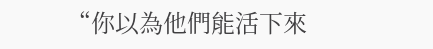“你以為他們能活下來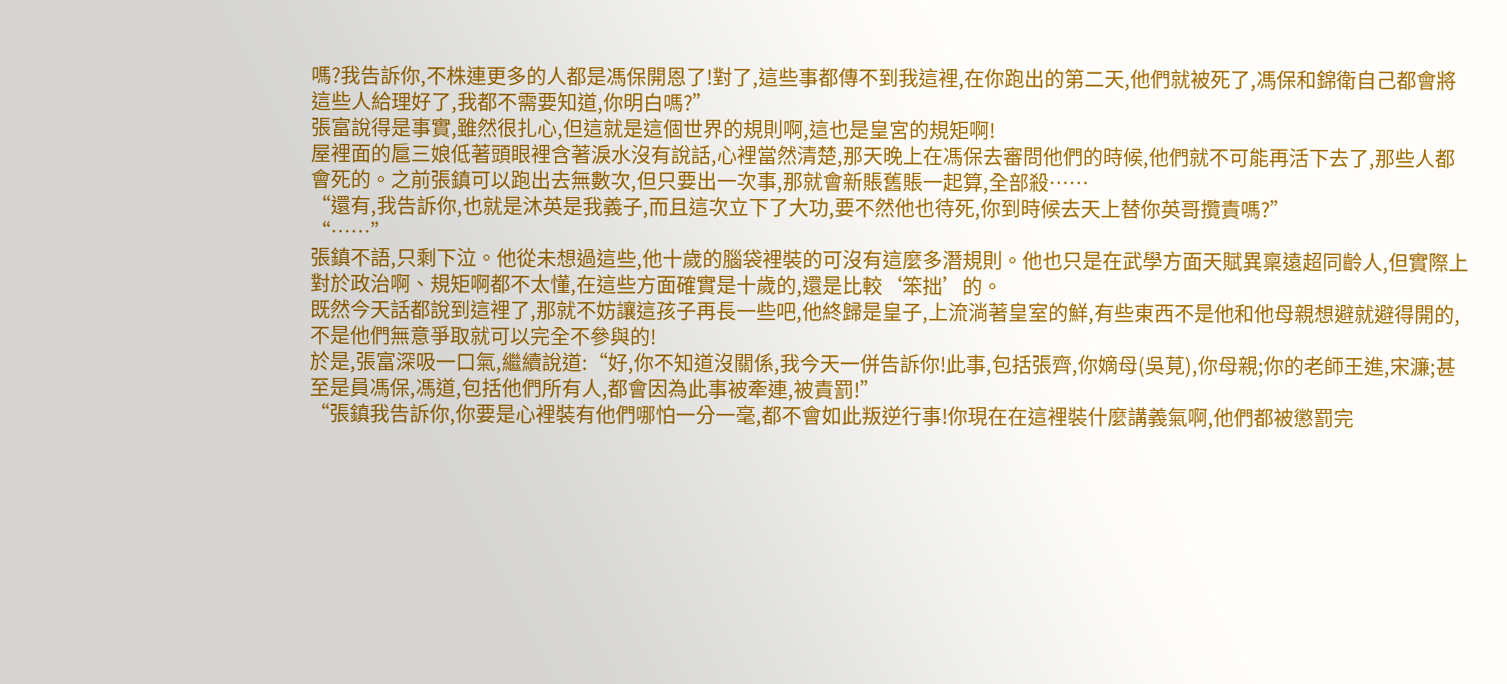嗎?我告訴你,不株連更多的人都是馮保開恩了!對了,這些事都傳不到我這裡,在你跑出的第二天,他們就被死了,馮保和錦衛自己都會將這些人給理好了,我都不需要知道,你明白嗎?”
張富說得是事實,雖然很扎心,但這就是這個世界的規則啊,這也是皇宮的規矩啊!
屋裡面的扈三娘低著頭眼裡含著淚水沒有說話,心裡當然清楚,那天晚上在馮保去審問他們的時候,他們就不可能再活下去了,那些人都會死的。之前張鎮可以跑出去無數次,但只要出一次事,那就會新賬舊賬一起算,全部殺……
“還有,我告訴你,也就是沐英是我義子,而且這次立下了大功,要不然他也待死,你到時候去天上替你英哥攬責嗎?”
“……”
張鎮不語,只剩下泣。他從未想過這些,他十歲的腦袋裡裝的可沒有這麼多潛規則。他也只是在武學方面天賦異稟遠超同齡人,但實際上對於政治啊、規矩啊都不太懂,在這些方面確實是十歲的,還是比較‘笨拙’的。
既然今天話都說到這裡了,那就不妨讓這孩子再長一些吧,他終歸是皇子,上流淌著皇室的鮮,有些東西不是他和他母親想避就避得開的,不是他們無意爭取就可以完全不參與的!
於是,張富深吸一口氣,繼續說道:“好,你不知道沒關係,我今天一併告訴你!此事,包括張齊,你嫡母(吳莧),你母親;你的老師王進,宋濂;甚至是員馮保,馮道,包括他們所有人,都會因為此事被牽連,被責罰!”
“張鎮我告訴你,你要是心裡裝有他們哪怕一分一毫,都不會如此叛逆行事!你現在在這裡裝什麼講義氣啊,他們都被懲罰完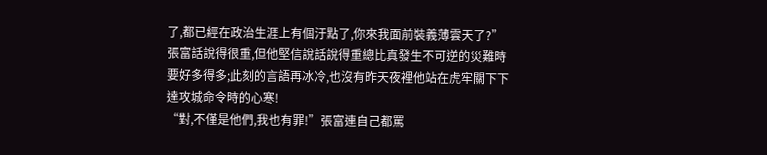了,都已經在政治生涯上有個汙點了,你來我面前裝義薄雲天了?”
張富話說得很重,但他堅信說話說得重總比真發生不可逆的災難時要好多得多;此刻的言語再冰冷,也沒有昨天夜裡他站在虎牢關下下達攻城命令時的心寒!
“對,不僅是他們,我也有罪!”張富連自己都罵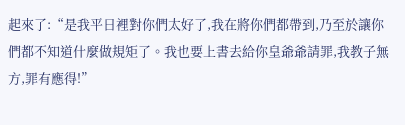起來了:“是我平日裡對你們太好了,我在將你們都帶到,乃至於讓你們都不知道什麼做規矩了。我也要上書去給你皇爺爺請罪,我教子無方,罪有應得!”